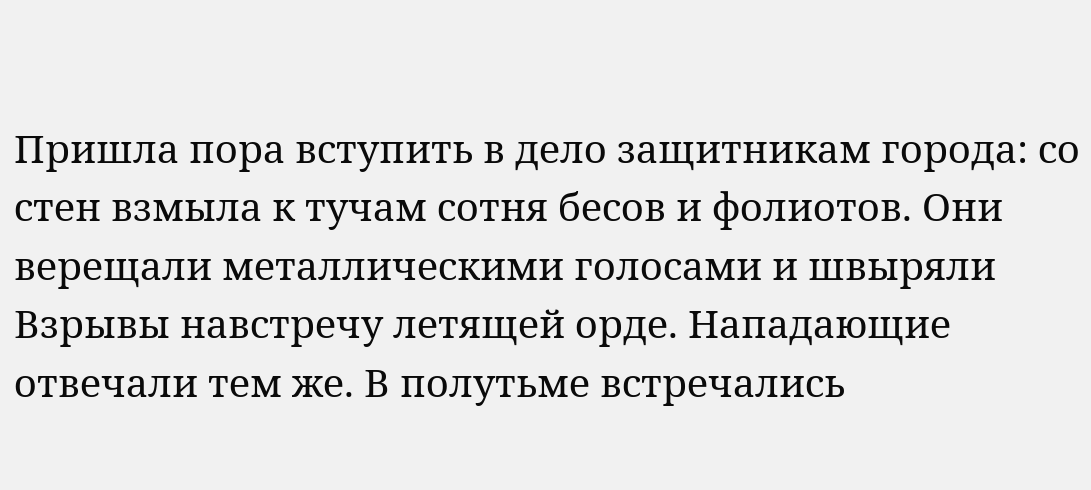Пришла пора вступить в дело защитникам города: со стен взмыла к тучам сотня бесов и фолиотов. Они верещали металлическими голосами и швыряли Взрывы навстречу летящей орде. Нападающие отвечали тем же. В полутьме встречались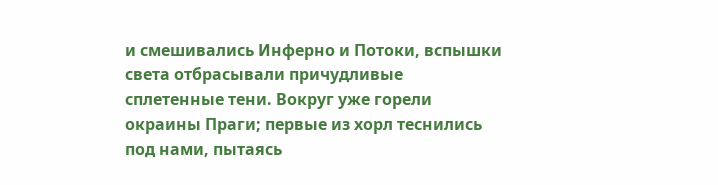и смешивались Инферно и Потоки, вспышки света отбрасывали причудливые сплетенные тени. Вокруг уже горели окраины Праги; первые из хорл теснились под нами, пытаясь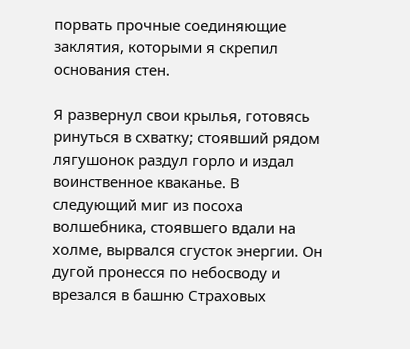порвать прочные соединяющие заклятия, которыми я скрепил основания стен.

Я развернул свои крылья, готовясь ринуться в схватку; стоявший рядом лягушонок раздул горло и издал воинственное кваканье. В следующий миг из посоха волшебника, стоявшего вдали на холме, вырвался сгусток энергии. Он дугой пронесся по небосводу и врезался в башню Страховых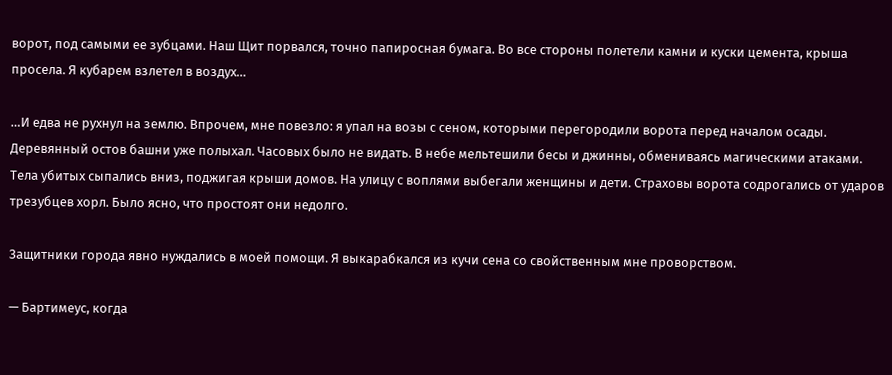ворот, под самыми ее зубцами. Наш Щит порвался, точно папиросная бумага. Во все стороны полетели камни и куски цемента, крыша просела. Я кубарем взлетел в воздух…

…И едва не рухнул на землю. Впрочем, мне повезло: я упал на возы с сеном, которыми перегородили ворота перед началом осады. Деревянный остов башни уже полыхал. Часовых было не видать. В небе мельтешили бесы и джинны, обмениваясь магическими атаками. Тела убитых сыпались вниз, поджигая крыши домов. На улицу с воплями выбегали женщины и дети. Страховы ворота содрогались от ударов трезубцев хорл. Было ясно, что простоят они недолго.

Защитники города явно нуждались в моей помощи. Я выкарабкался из кучи сена со свойственным мне проворством.

— Бартимеус, когда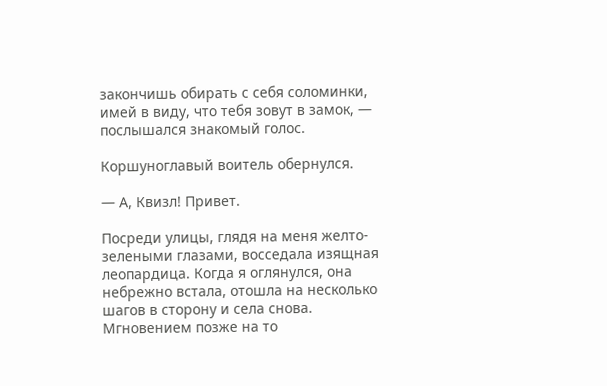закончишь обирать с себя соломинки, имей в виду, что тебя зовут в замок, — послышался знакомый голос.

Коршуноглавый воитель обернулся.

— А, Квизл! Привет.

Посреди улицы, глядя на меня желто-зелеными глазами, восседала изящная леопардица. Когда я оглянулся, она небрежно встала, отошла на несколько шагов в сторону и села снова. Мгновением позже на то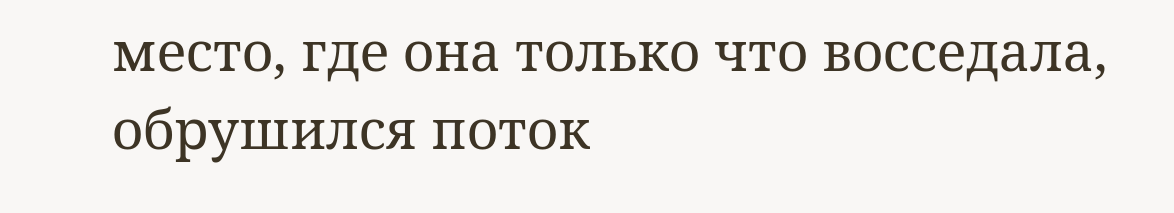место, где она только что восседала, обрушился поток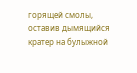горящей смолы, оставив дымящийся кратер на булыжной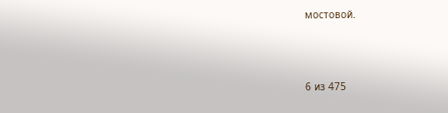мостовой.



6 из 475